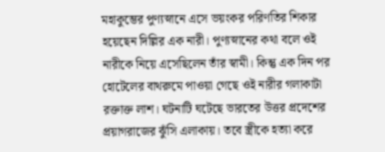মহাকুম্ভের পুণ্যস্নানে এসে ভয়ংকর পরিণতির শিকার হয়েছেন দিল্লির এক নারী। পুণ্যস্নানের কথা বলে ওই নারীকে নিয়ে এসেছিলেন তাঁর স্বামী। কিন্তু এক দিন পর হোটেলের বাথরুমে পাওয়া গেছে ওই নারীর গলাকাটা রক্তাক্ত লাশ। ঘটনাটি ঘটেছে ভারতের উত্তর প্রদেশের প্রয়াগরাজের ঝুঁসি এলাকায়। তবে স্ত্রীকে হত্যা করে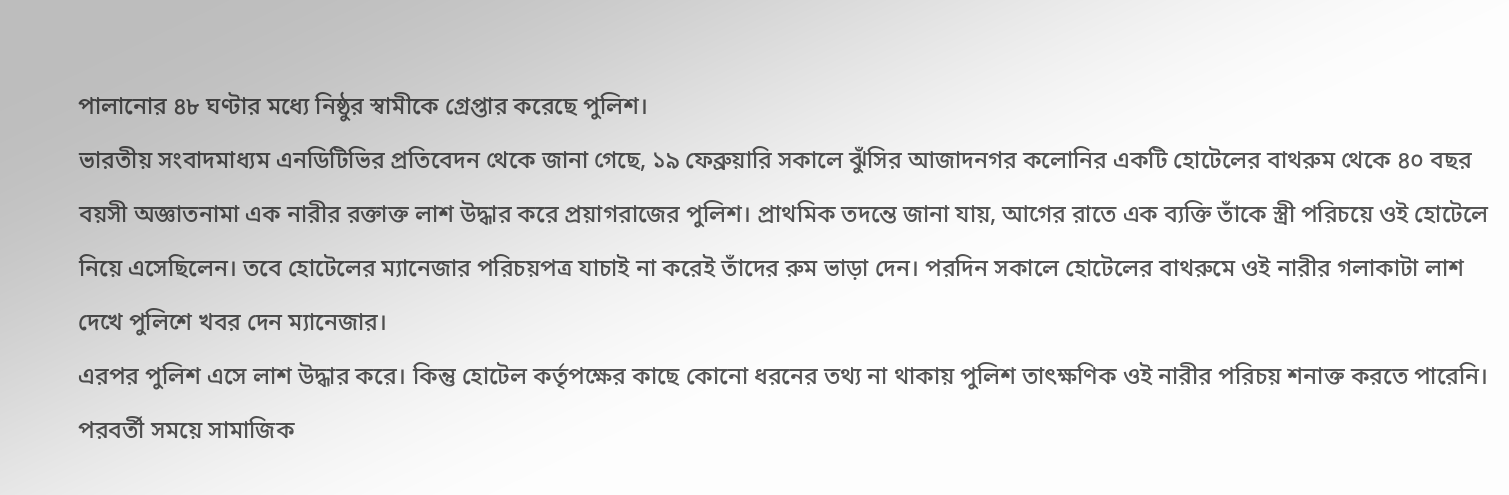পালানোর ৪৮ ঘণ্টার মধ্যে নিষ্ঠুর স্বামীকে গ্রেপ্তার করেছে পুলিশ।
ভারতীয় সংবাদমাধ্যম এনডিটিভির প্রতিবেদন থেকে জানা গেছে, ১৯ ফেব্রুয়ারি সকালে ঝুঁসির আজাদনগর কলোনির একটি হোটেলের বাথরুম থেকে ৪০ বছর বয়সী অজ্ঞাতনামা এক নারীর রক্তাক্ত লাশ উদ্ধার করে প্রয়াগরাজের পুলিশ। প্রাথমিক তদন্তে জানা যায়, আগের রাতে এক ব্যক্তি তাঁকে স্ত্রী পরিচয়ে ওই হোটেলে নিয়ে এসেছিলেন। তবে হোটেলের ম্যানেজার পরিচয়পত্র যাচাই না করেই তাঁদের রুম ভাড়া দেন। পরদিন সকালে হোটেলের বাথরুমে ওই নারীর গলাকাটা লাশ দেখে পুলিশে খবর দেন ম্যানেজার।
এরপর পুলিশ এসে লাশ উদ্ধার করে। কিন্তু হোটেল কর্তৃপক্ষের কাছে কোনো ধরনের তথ্য না থাকায় পুলিশ তাৎক্ষণিক ওই নারীর পরিচয় শনাক্ত করতে পারেনি। পরবর্তী সময়ে সামাজিক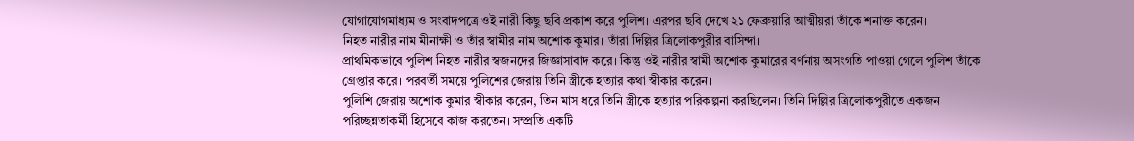যোগাযোগমাধ্যম ও সংবাদপত্রে ওই নারী কিছু ছবি প্রকাশ করে পুলিশ। এরপর ছবি দেখে ২১ ফেব্রুয়ারি আত্মীয়রা তাঁকে শনাক্ত করেন।
নিহত নারীর নাম মীনাক্ষী ও তাঁর স্বামীর নাম অশোক কুমার। তাঁরা দিল্লির ত্রিলোকপুরীর বাসিন্দা।
প্রাথমিকভাবে পুলিশ নিহত নারীর স্বজনদের জিজ্ঞাসাবাদ করে। কিন্তু ওই নারীর স্বামী অশোক কুমারের বর্ণনায় অসংগতি পাওয়া গেলে পুলিশ তাঁকে গ্রেপ্তার করে। পরবর্তী সময়ে পুলিশের জেরায় তিনি স্ত্রীকে হত্যার কথা স্বীকার করেন।
পুলিশি জেরায় অশোক কুমার স্বীকার করেন, তিন মাস ধরে তিনি স্ত্রীকে হত্যার পরিকল্পনা করছিলেন। তিনি দিল্লির ত্রিলোকপুরীতে একজন পরিচ্ছন্নতাকর্মী হিসেবে কাজ করতেন। সম্প্রতি একটি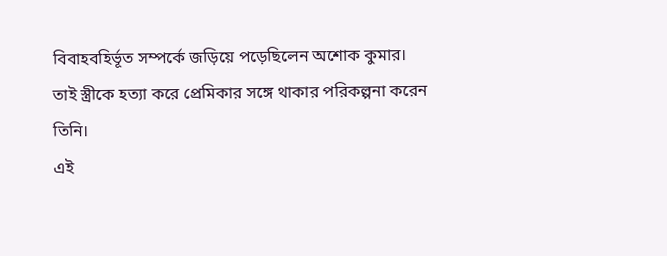বিবাহবহির্ভূত সম্পর্কে জড়িয়ে পড়েছিলেন অশোক কুমার। তাই স্ত্রীকে হত্যা করে প্রেমিকার সঙ্গে থাকার পরিকল্পনা করেন তিনি।
এই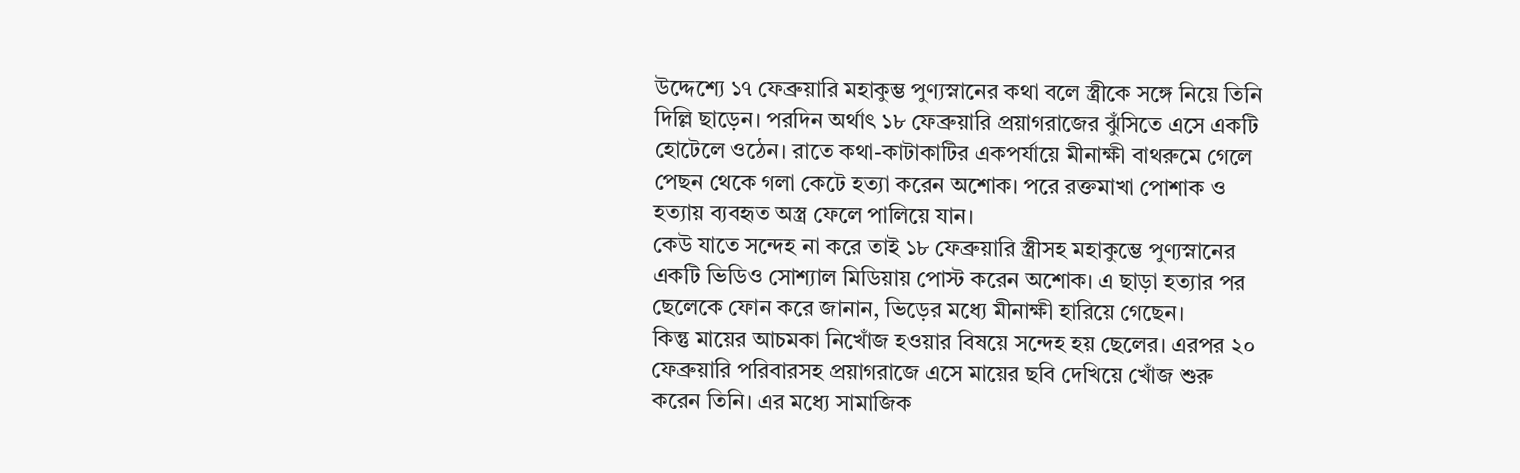উদ্দেশ্যে ১৭ ফেব্রুয়ারি মহাকুম্ভ পুণ্যস্নানের কথা বলে স্ত্রীকে সঙ্গে নিয়ে তিনি দিল্লি ছাড়েন। পরদিন অর্থাৎ ১৮ ফেব্রুয়ারি প্রয়াগরাজের ঝুঁসিতে এসে একটি হোটেলে ওঠেন। রাতে কথা-কাটাকাটির একপর্যায়ে মীনাক্ষী বাথরুমে গেলে পেছন থেকে গলা কেটে হত্যা করেন অশোক। পরে রক্তমাখা পোশাক ও হত্যায় ব্যবহৃত অস্ত্র ফেলে পালিয়ে যান।
কেউ যাতে সন্দেহ না করে তাই ১৮ ফেব্রুয়ারি স্ত্রীসহ মহাকুম্ভে পুণ্যস্নানের একটি ভিডিও সোশ্যাল মিডিয়ায় পোস্ট করেন অশোক। এ ছাড়া হত্যার পর ছেলেকে ফোন করে জানান, ভিড়ের মধ্যে মীনাক্ষী হারিয়ে গেছেন।
কিন্তু মায়ের আচমকা নিখোঁজ হওয়ার বিষয়ে সন্দেহ হয় ছেলের। এরপর ২০ ফেব্রুয়ারি পরিবারসহ প্রয়াগরাজে এসে মায়ের ছবি দেখিয়ে খোঁজ শুরু করেন তিনি। এর মধ্যে সামাজিক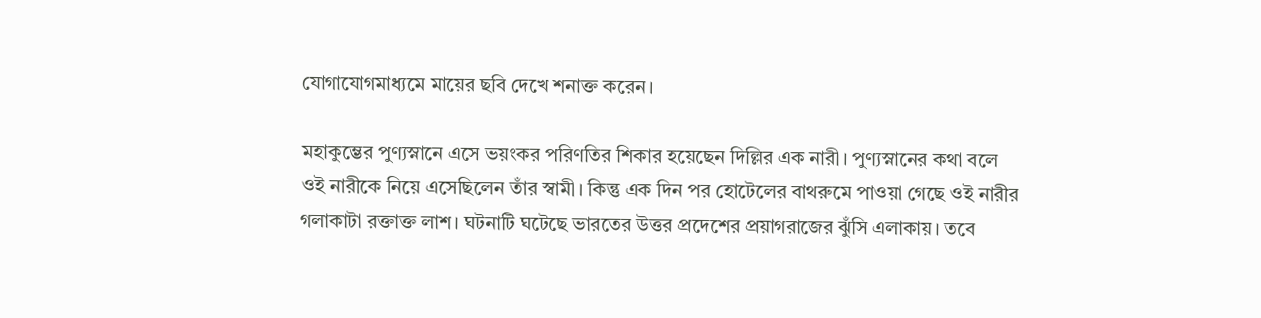যোগাযোগমাধ্যমে মায়ের ছবি দেখে শনাক্ত করেন।

মহাকুম্ভের পুণ্যস্নানে এসে ভয়ংকর পরিণতির শিকার হয়েছেন দিল্লির এক নারী। পুণ্যস্নানের কথা বলে ওই নারীকে নিয়ে এসেছিলেন তাঁর স্বামী। কিন্তু এক দিন পর হোটেলের বাথরুমে পাওয়া গেছে ওই নারীর গলাকাটা রক্তাক্ত লাশ। ঘটনাটি ঘটেছে ভারতের উত্তর প্রদেশের প্রয়াগরাজের ঝুঁসি এলাকায়। তবে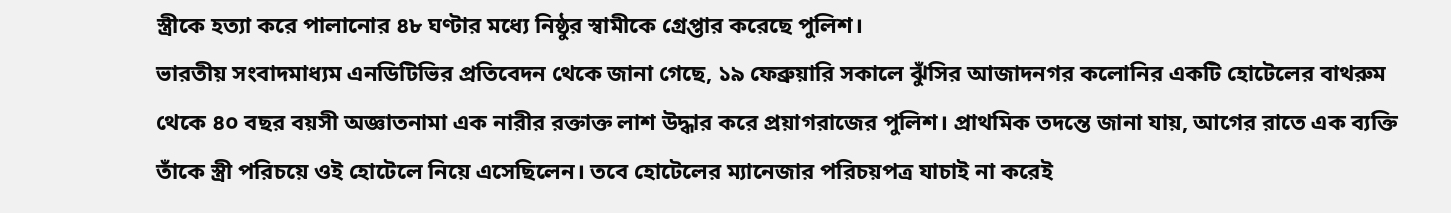স্ত্রীকে হত্যা করে পালানোর ৪৮ ঘণ্টার মধ্যে নিষ্ঠুর স্বামীকে গ্রেপ্তার করেছে পুলিশ।
ভারতীয় সংবাদমাধ্যম এনডিটিভির প্রতিবেদন থেকে জানা গেছে, ১৯ ফেব্রুয়ারি সকালে ঝুঁসির আজাদনগর কলোনির একটি হোটেলের বাথরুম থেকে ৪০ বছর বয়সী অজ্ঞাতনামা এক নারীর রক্তাক্ত লাশ উদ্ধার করে প্রয়াগরাজের পুলিশ। প্রাথমিক তদন্তে জানা যায়, আগের রাতে এক ব্যক্তি তাঁকে স্ত্রী পরিচয়ে ওই হোটেলে নিয়ে এসেছিলেন। তবে হোটেলের ম্যানেজার পরিচয়পত্র যাচাই না করেই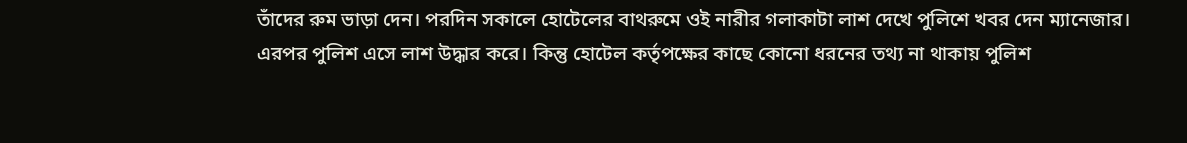তাঁদের রুম ভাড়া দেন। পরদিন সকালে হোটেলের বাথরুমে ওই নারীর গলাকাটা লাশ দেখে পুলিশে খবর দেন ম্যানেজার।
এরপর পুলিশ এসে লাশ উদ্ধার করে। কিন্তু হোটেল কর্তৃপক্ষের কাছে কোনো ধরনের তথ্য না থাকায় পুলিশ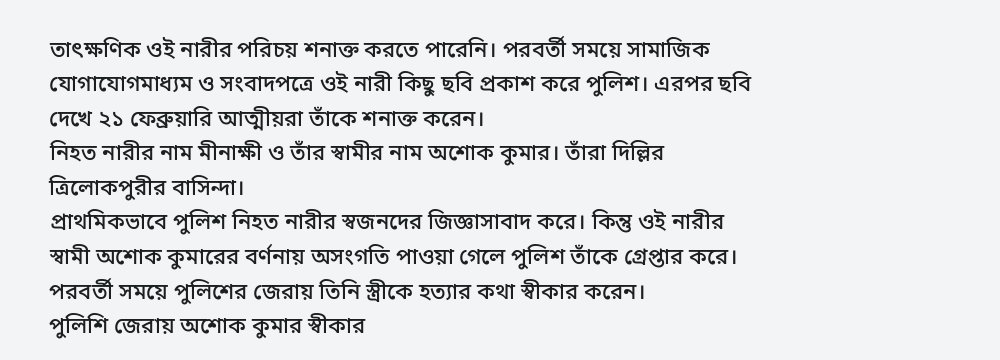তাৎক্ষণিক ওই নারীর পরিচয় শনাক্ত করতে পারেনি। পরবর্তী সময়ে সামাজিক যোগাযোগমাধ্যম ও সংবাদপত্রে ওই নারী কিছু ছবি প্রকাশ করে পুলিশ। এরপর ছবি দেখে ২১ ফেব্রুয়ারি আত্মীয়রা তাঁকে শনাক্ত করেন।
নিহত নারীর নাম মীনাক্ষী ও তাঁর স্বামীর নাম অশোক কুমার। তাঁরা দিল্লির ত্রিলোকপুরীর বাসিন্দা।
প্রাথমিকভাবে পুলিশ নিহত নারীর স্বজনদের জিজ্ঞাসাবাদ করে। কিন্তু ওই নারীর স্বামী অশোক কুমারের বর্ণনায় অসংগতি পাওয়া গেলে পুলিশ তাঁকে গ্রেপ্তার করে। পরবর্তী সময়ে পুলিশের জেরায় তিনি স্ত্রীকে হত্যার কথা স্বীকার করেন।
পুলিশি জেরায় অশোক কুমার স্বীকার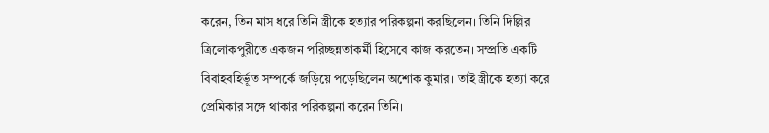করেন, তিন মাস ধরে তিনি স্ত্রীকে হত্যার পরিকল্পনা করছিলেন। তিনি দিল্লির ত্রিলোকপুরীতে একজন পরিচ্ছন্নতাকর্মী হিসেবে কাজ করতেন। সম্প্রতি একটি বিবাহবহির্ভূত সম্পর্কে জড়িয়ে পড়েছিলেন অশোক কুমার। তাই স্ত্রীকে হত্যা করে প্রেমিকার সঙ্গে থাকার পরিকল্পনা করেন তিনি।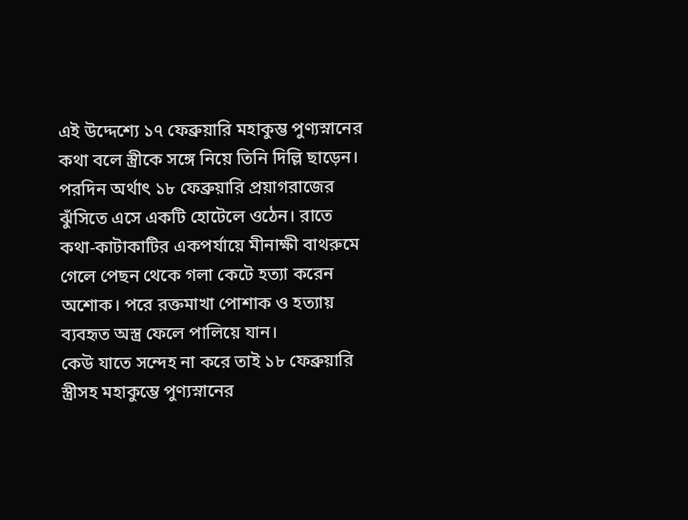এই উদ্দেশ্যে ১৭ ফেব্রুয়ারি মহাকুম্ভ পুণ্যস্নানের কথা বলে স্ত্রীকে সঙ্গে নিয়ে তিনি দিল্লি ছাড়েন। পরদিন অর্থাৎ ১৮ ফেব্রুয়ারি প্রয়াগরাজের ঝুঁসিতে এসে একটি হোটেলে ওঠেন। রাতে কথা-কাটাকাটির একপর্যায়ে মীনাক্ষী বাথরুমে গেলে পেছন থেকে গলা কেটে হত্যা করেন অশোক। পরে রক্তমাখা পোশাক ও হত্যায় ব্যবহৃত অস্ত্র ফেলে পালিয়ে যান।
কেউ যাতে সন্দেহ না করে তাই ১৮ ফেব্রুয়ারি স্ত্রীসহ মহাকুম্ভে পুণ্যস্নানের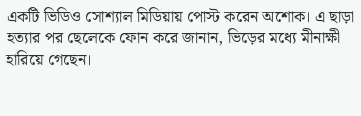একটি ভিডিও সোশ্যাল মিডিয়ায় পোস্ট করেন অশোক। এ ছাড়া হত্যার পর ছেলেকে ফোন করে জানান, ভিড়ের মধ্যে মীনাক্ষী হারিয়ে গেছেন।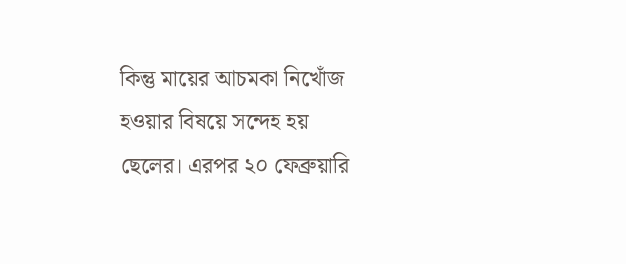কিন্তু মায়ের আচমকা নিখোঁজ হওয়ার বিষয়ে সন্দেহ হয় ছেলের। এরপর ২০ ফেব্রুয়ারি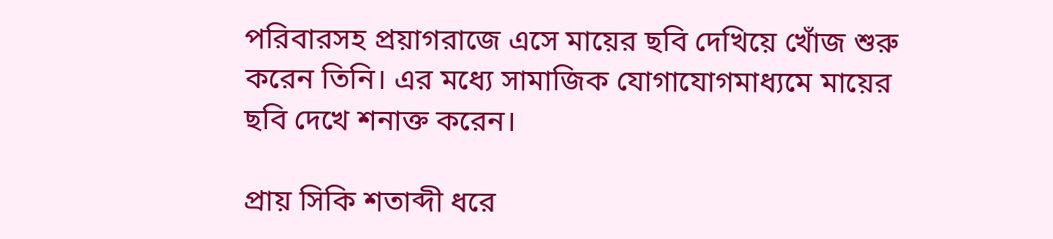পরিবারসহ প্রয়াগরাজে এসে মায়ের ছবি দেখিয়ে খোঁজ শুরু করেন তিনি। এর মধ্যে সামাজিক যোগাযোগমাধ্যমে মায়ের ছবি দেখে শনাক্ত করেন।

প্রায় সিকি শতাব্দী ধরে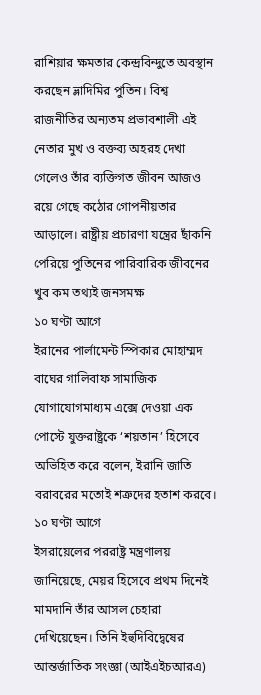রাশিয়ার ক্ষমতার কেন্দ্রবিন্দুতে অবস্থান করছেন ভ্লাদিমির পুতিন। বিশ্ব রাজনীতির অন্যতম প্রভাবশালী এই নেতার মুখ ও বক্তব্য অহরহ দেখা গেলেও তাঁর ব্যক্তিগত জীবন আজও রয়ে গেছে কঠোর গোপনীয়তার আড়ালে। রাষ্ট্রীয় প্রচারণা যন্ত্রের ছাঁকনি পেরিয়ে পুতিনের পারিবারিক জীবনের খুব কম তথ্যই জনসমক্ষ
১০ ঘণ্টা আগে
ইরানের পার্লামেন্ট স্পিকার মোহাম্মদ বাঘের গালিবাফ সামাজিক যোগাযোগমাধ্যম এক্সে দেওয়া এক পোস্টে যুক্তরাষ্ট্রকে ‘শয়তান’ হিসেবে অভিহিত করে বলেন, ইরানি জাতি বরাবরের মতোই শত্রুদের হতাশ করবে।
১০ ঘণ্টা আগে
ইসরায়েলের পররাষ্ট্র মন্ত্রণালয় জানিয়েছে, মেয়র হিসেবে প্রথম দিনেই মামদানি তাঁর আসল চেহারা দেখিয়েছেন। তিনি ইহুদিবিদ্বেষের আন্তর্জাতিক সংজ্ঞা (আইএইচআরএ)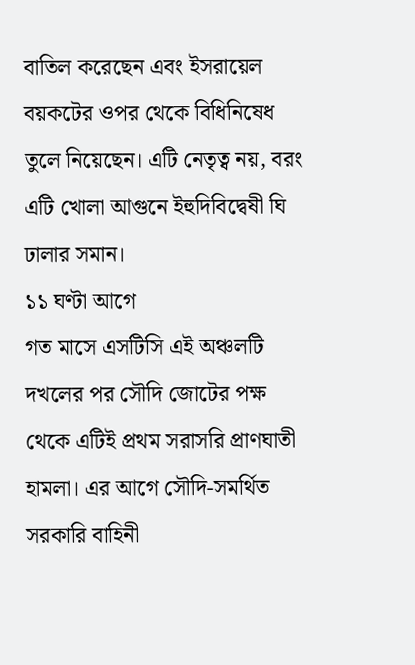বাতিল করেছেন এবং ইসরায়েল বয়কটের ওপর থেকে বিধিনিষেধ তুলে নিয়েছেন। এটি নেতৃত্ব নয়, বরং এটি খোলা আগুনে ইহুদিবিদ্বেষী ঘি ঢালার সমান।
১১ ঘণ্টা আগে
গত মাসে এসটিসি এই অঞ্চলটি দখলের পর সৌদি জোটের পক্ষ থেকে এটিই প্রথম সরাসরি প্রাণঘাতী হামলা। এর আগে সৌদি-সমর্থিত সরকারি বাহিনী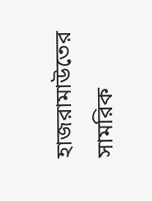হাজরামাউতের সামরিক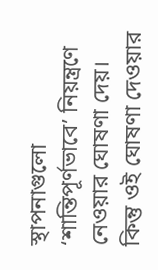স্থাপনাগুলো ‘শান্তিপূর্ণভাবে’ নিয়ন্ত্রণে নেওয়ার ঘোষণা দেয়। কিন্তু ওই ঘোষণা দেওয়ার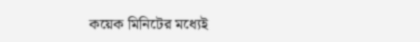কয়েক মিনিটের মধ্যেই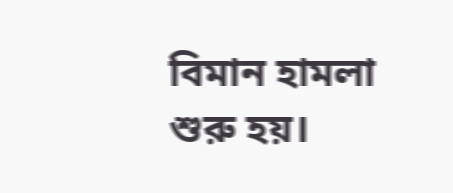বিমান হামলা শুরু হয়।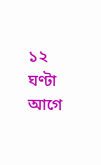১২ ঘণ্টা আগে